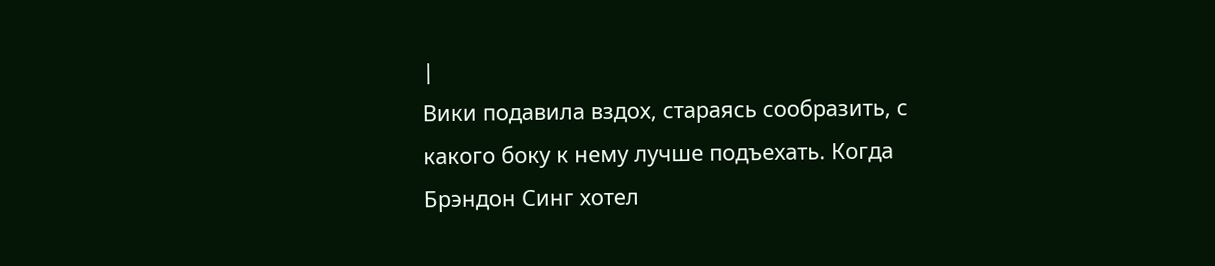|
Вики подавила вздох, стараясь сообразить, с какого боку к нему лучше подъехать. Когда Брэндон Синг хотел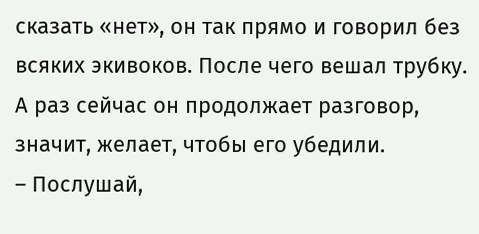сказать «нет», он так прямо и говорил без всяких экивоков. После чего вешал трубку. А раз сейчас он продолжает разговор, значит, желает, чтобы его убедили.
– Послушай,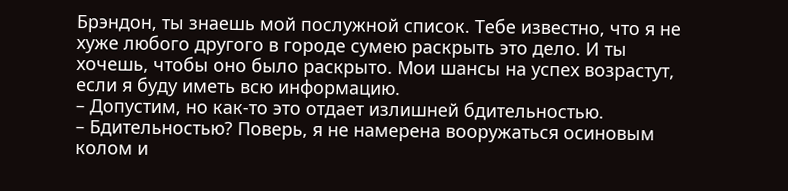Брэндон, ты знаешь мой послужной список. Тебе известно, что я не хуже любого другого в городе сумею раскрыть это дело. И ты хочешь, чтобы оно было раскрыто. Мои шансы на успех возрастут, если я буду иметь всю информацию.
– Допустим, но как‑то это отдает излишней бдительностью.
– Бдительностью? Поверь, я не намерена вооружаться осиновым колом и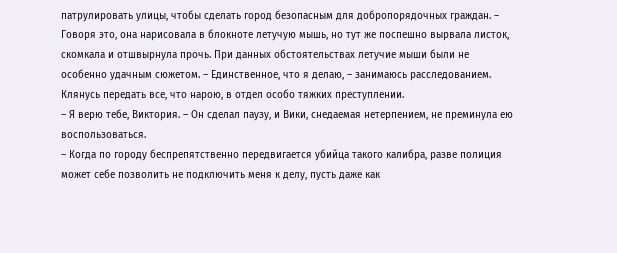патрулировать улицы, чтобы сделать город безопасным для добропорядочных граждан. – Говоря это, она нарисовала в блокноте летучую мышь, но тут же поспешно вырвала листок, скомкала и отшвырнула прочь. При данных обстоятельствах летучие мыши были не особенно удачным сюжетом. – Единственное, что я делаю, – занимаюсь расследованием. Клянусь передать все, что нарою, в отдел особо тяжких преступлении.
– Я верю тебе, Виктория. – Он сделал паузу, и Вики, снедаемая нетерпением, не преминула ею воспользоваться.
– Когда по городу беспрепятственно передвигается убийца такого калибра, разве полиция может себе позволить не подключить меня к делу, пусть даже как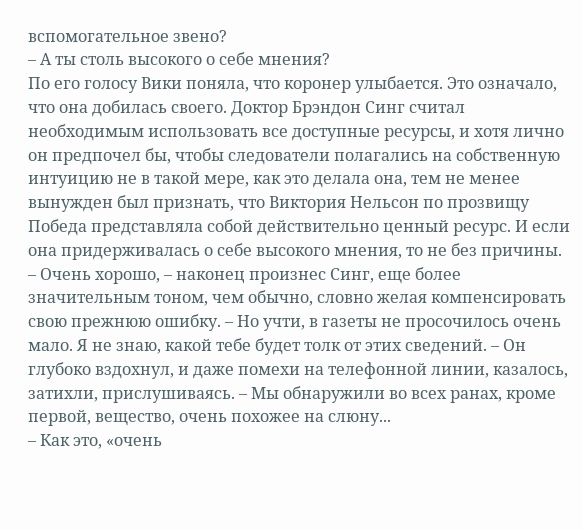вспомогательное звено?
– А ты столь высокого о себе мнения?
По его голосу Вики поняла, что коронер улыбается. Это означало, что она добилась своего. Доктор Брэндон Синг считал необходимым использовать все доступные ресурсы, и хотя лично он предпочел бы, чтобы следователи полагались на собственную интуицию не в такой мере, как это делала она, тем не менее вынужден был признать, что Виктория Нельсон по прозвищу Победа представляла собой действительно ценный ресурс. И если она придерживалась о себе высокого мнения, то не без причины.
– Очень хорошо, – наконец произнес Синг, еще более значительным тоном, чем обычно, словно желая компенсировать свою прежнюю ошибку. – Но учти, в газеты не просочилось очень мало. Я не знаю, какой тебе будет толк от этих сведений. – Он глубоко вздохнул, и даже помехи на телефонной линии, казалось, затихли, прислушиваясь. – Мы обнаружили во всех ранах, кроме первой, вещество, очень похожее на слюну...
– Как это, «очень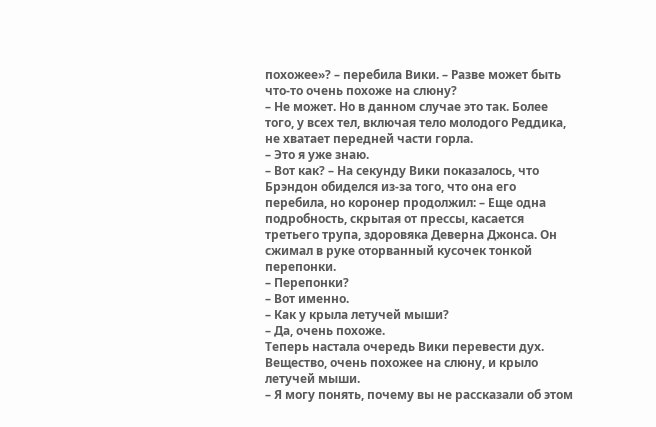похожее»? – перебила Вики. – Разве может быть что‑то очень похоже на слюну?
– Не может. Но в данном случае это так. Более того, у всех тел, включая тело молодого Реддика, не хватает передней части горла.
– Это я уже знаю.
– Вот как? – На секунду Вики показалось, что Брэндон обиделся из‑за того, что она его перебила, но коронер продолжил: – Еще одна подробность, скрытая от прессы, касается третьего трупа, здоровяка Деверна Джонса. Он сжимал в руке оторванный кусочек тонкой перепонки.
– Перепонки?
– Вот именно.
– Как у крыла летучей мыши?
– Да, очень похоже.
Теперь настала очередь Вики перевести дух. Вещество, очень похожее на слюну, и крыло летучей мыши.
– Я могу понять, почему вы не рассказали об этом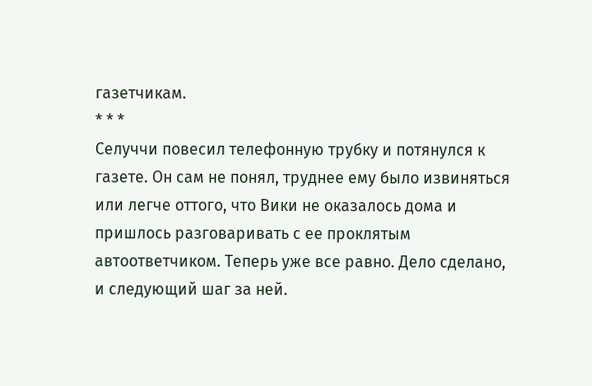газетчикам.
* * *
Селуччи повесил телефонную трубку и потянулся к газете. Он сам не понял, труднее ему было извиняться или легче оттого, что Вики не оказалось дома и пришлось разговаривать с ее проклятым автоответчиком. Теперь уже все равно. Дело сделано, и следующий шаг за ней.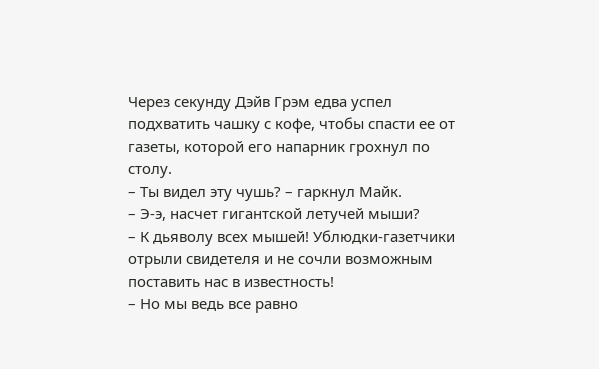Через секунду Дэйв Грэм едва успел подхватить чашку с кофе, чтобы спасти ее от газеты, которой его напарник грохнул по столу.
– Ты видел эту чушь? – гаркнул Майк.
– Э‑э, насчет гигантской летучей мыши?
– К дьяволу всех мышей! Ублюдки‑газетчики отрыли свидетеля и не сочли возможным поставить нас в известность!
– Но мы ведь все равно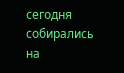сегодня собирались на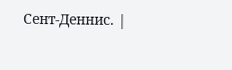Сент‑Деннис. |